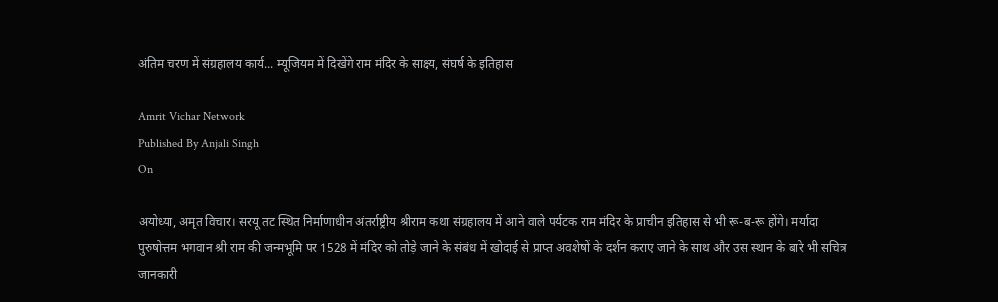अंतिम चरण में संग्रहालय कार्य... म्यूजियम में दिखेंगे राम मंदिर के साक्ष्य, संघर्ष के इतिहास

Amrit Vichar Network
Published By Anjali Singh
On

अयोध्या, अमृत विचार। सरयू तट स्थित निर्माणाधीन अंतर्राष्ट्रीय श्रीराम कथा संग्रहालय में आने वाले पर्यटक राम मंदिर के प्राचीन इतिहास से भी रू-ब-रू होंगे। मर्यादा पुरुषोत्तम भगवान श्री राम की जन्मभूमि पर 1528 में मंदिर को तोड़े जाने के संबंध में खोदाई से प्राप्त अवशेषों के दर्शन कराए जाने के साथ और उस स्थान के बारे भी सचित्र जानकारी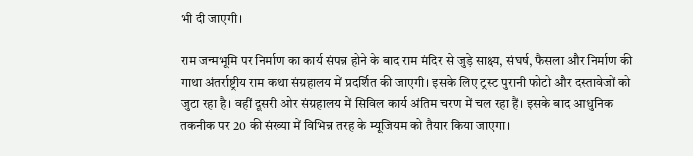भी दी जाएगी।

राम जन्मभूमि पर निर्माण का कार्य संपन्न होने के बाद राम मंदिर से जुड़े साक्ष्य, संघर्ष, फैसला और निर्माण की गाथा अंतर्राष्ट्रीय राम कथा संग्रहालय में प्रदर्शित की जाएगी। इसके लिए ट्रस्ट पुरानी फोटो और दस्तावेजों को जुटा रहा है। वहीं दूसरी ओर संग्रहालय में सिविल कार्य अंतिम चरण में चल रहा हैं। इसके बाद आधुनिक तकनीक पर 20 की संख्या में विभिन्न तरह के म्यूजियम को तैयार किया जाएगा।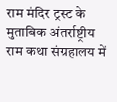राम मंदिर ट्रस्ट के मुताबिक अंतर्राष्ट्रीय राम कथा संग्रहालय में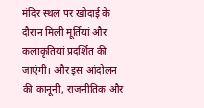मंदिर स्थल पर खोदाई के दौरान मिली मूर्तियां और कलाकृतियां प्रदर्शित की जाएंगी। और इस आंदोलन की कानूनी, राजनीतिक और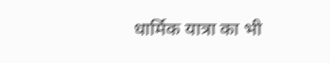धार्मिक यात्रा का भी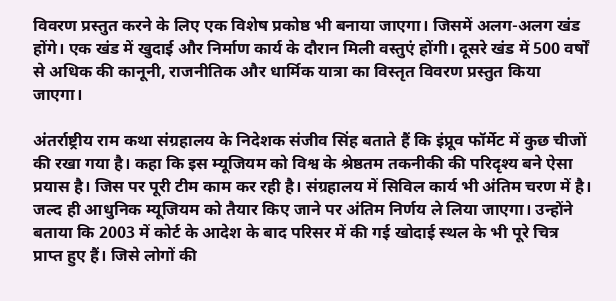विवरण प्रस्तुत करने के लिए एक विशेष प्रकोष्ठ भी बनाया जाएगा। जिसमें अलग-अलग खंड होंगे। एक खंड में खुदाई और निर्माण कार्य के दौरान मिली वस्तुएं होंगी। दूसरे खंड में 500 वर्षों से अधिक की कानूनी, राजनीतिक और धार्मिक यात्रा का विस्तृत विवरण प्रस्तुत किया जाएगा।

अंतर्राष्ट्रीय राम कथा संग्रहालय के निदेशक संजीव सिंह बताते हैं कि इंप्रूव फॉर्मेट में कुछ चीजों की रखा गया है। कहा कि इस म्यूजियम को विश्व के श्रेष्ठतम तकनीकी की परिदृश्य बने ऐसा प्रयास है। जिस पर पूरी टीम काम कर रही है। संग्रहालय में सिविल कार्य भी अंतिम चरण में है। जल्द ही आधुनिक म्यूजियम को तैयार किए जाने पर अंतिम निर्णय ले लिया जाएगा। उन्होंने बताया कि 2003 में कोर्ट के आदेश के बाद परिसर में की गई खोदाई स्थल के भी पूरे चित्र प्राप्त हुए हैं। जिसे लोगों की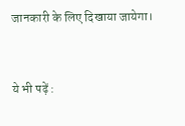जानकारी के लिए दिखाया जायेगा।


ये भी पढ़ें :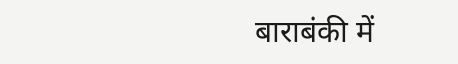बाराबंकी में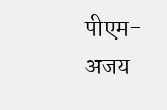पीएम-अजय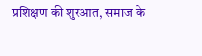प्रशिक्षण की शुरआत, समाज के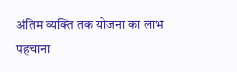अंतिम व्यक्ति तक योजना का लाभ पहचाना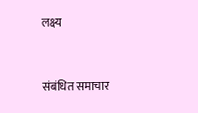लक्ष्य



संबंधित समाचार